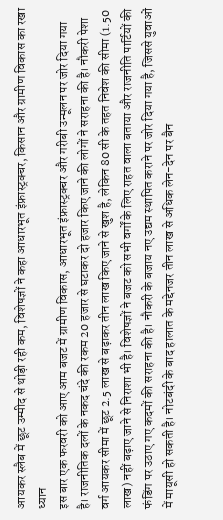आयकर स्लैब में छूट उम्मीद से थोड़ी रही कम, विशेषज्ञों ने कहा आधारभूत इंफ्रास्ट्रक्चर, किसान और ग्रामीण विकास का रखा ध्यान
इस बार एक फरवरी को आए आम बजट में ग्रामीण विकास, आधारभूत इंफ्रास्ट्रक्चर और गरीबी उन्मूलन पर जोर दिया गया है। राजनीतिक दलों के नकद चंदे की रकम 20 हजार से घटाकर दो हजार किए जाने की लोगों ने सराहना की है। नौकरी पेशा वर्ग आयकर सीमा में छूट 2.5 लाख से बढ़ाकर तीन लाख किए जाने से खुश है, लेकिन 80 सी के तहत निवेश की सीमा (1.50 लाख) नहीं बढ़ाए जाने से निराशा भी है। विशेषज्ञों ने बजट को सभी वर्गों के लिए राहत वाला बताया और राजनीति पार्टियों की फंडिंग पर उठाए गए कदमों की सराहना की है। नौकरी के बजाय नए उद्यम स्थापित कराने पर जोर दिया गया है, जिससे युवाओं में मायूसी हो सकती है। नोटबंदी के बाद हालात के मद्देनजर तीन लाख से अधिक लेन-देन पर बैन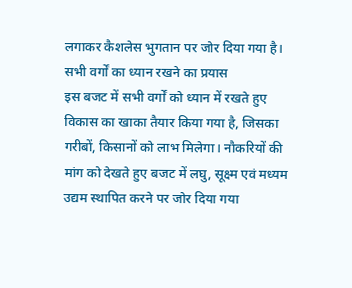लगाकर कैशलेस भुगतान पर जोर दिया गया है।
सभी वर्गों का ध्यान रखने का प्रयास
इस बजट में सभी वर्गों को ध्यान में रखते हुए विकास का खाका तैयार किया गया है, जिसका गरीबों, किसानों को लाभ मिलेगा। नौकरियों की मांग को देखते हुए बजट में लघु, सूक्ष्म एवं मध्यम उद्यम स्थापित करने पर जोर दिया गया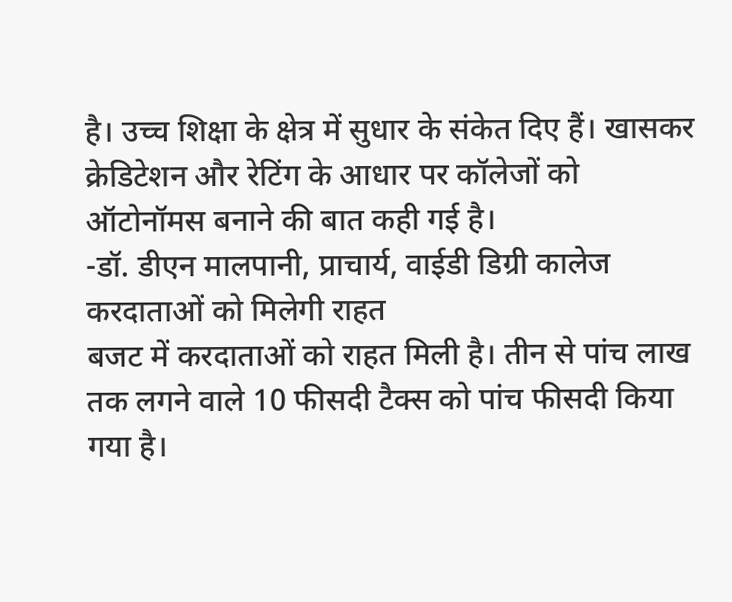है। उच्च शिक्षा के क्षेत्र में सुधार के संकेत दिए हैं। खासकर क्रेडिटेशन और रेटिंग के आधार पर कॉलेजों को ऑटोनॉमस बनाने की बात कही गई है।
-डॉ. डीएन मालपानी, प्राचार्य, वाईडी डिग्री कालेज
करदाताओं को मिलेगी राहत
बजट में करदाताओं को राहत मिली है। तीन से पांच लाख तक लगने वाले 10 फीसदी टैक्स को पांच फीसदी किया गया है।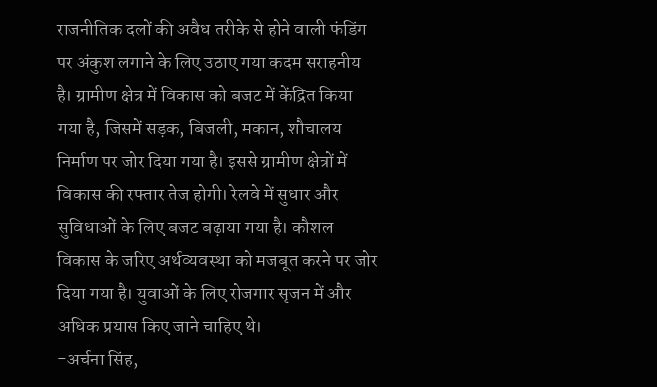राजनीतिक दलों की अवैध तरीके से होने वाली फंडिंग पर अंकुश लगाने के लिए उठाए गया कदम सराहनीय है। ग्रामीण क्षेत्र में विकास को बजट में केंद्रित किया गया है, जिसमें सड़क, बिजली, मकान, शौचालय निर्माण पर जोर दिया गया है। इससे ग्रामीण क्षेत्रों में विकास की रफ्तार तेज होगी। रेलवे में सुधार और सुविधाओं के लिए बजट बढ़ाया गया है। कौशल विकास के जरिए अर्थव्यवस्था को मजबूत करने पर जोर दिया गया है। युवाओं के लिए रोजगार सृजन में और अधिक प्रयास किए जाने चाहिए थे।
-अर्चना सिंह,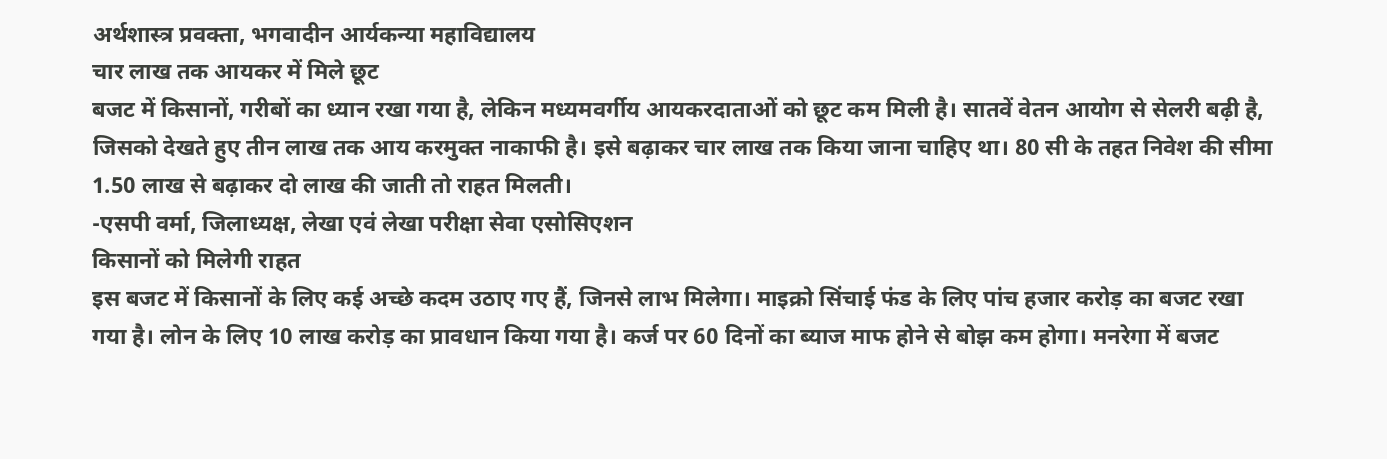अर्थशास्त्र प्रवक्ता, भगवादीन आर्यकन्या महाविद्यालय
चार लाख तक आयकर में मिले छूट
बजट में किसानों, गरीबों का ध्यान रखा गया है, लेकिन मध्यमवर्गीय आयकरदाताओं को छूट कम मिली है। सातवें वेतन आयोग से सेलरी बढ़ी है, जिसको देखते हुए तीन लाख तक आय करमुक्त नाकाफी है। इसे बढ़ाकर चार लाख तक किया जाना चाहिए था। 80 सी के तहत निवेश की सीमा 1.50 लाख से बढ़ाकर दो लाख की जाती तो राहत मिलती।
-एसपी वर्मा, जिलाध्यक्ष, लेखा एवं लेखा परीक्षा सेवा एसोसिएशन
किसानों को मिलेगी राहत
इस बजट में किसानों के लिए कई अच्छे कदम उठाए गए हैं, जिनसे लाभ मिलेगा। माइक्रो सिंचाई फंड के लिए पांच हजार करोड़ का बजट रखा गया है। लोन के लिए 10 लाख करोड़ का प्रावधान किया गया है। कर्ज पर 60 दिनों का ब्याज माफ होने से बोझ कम होगा। मनरेगा में बजट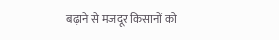बढ़ाने से मजदूर किसानों को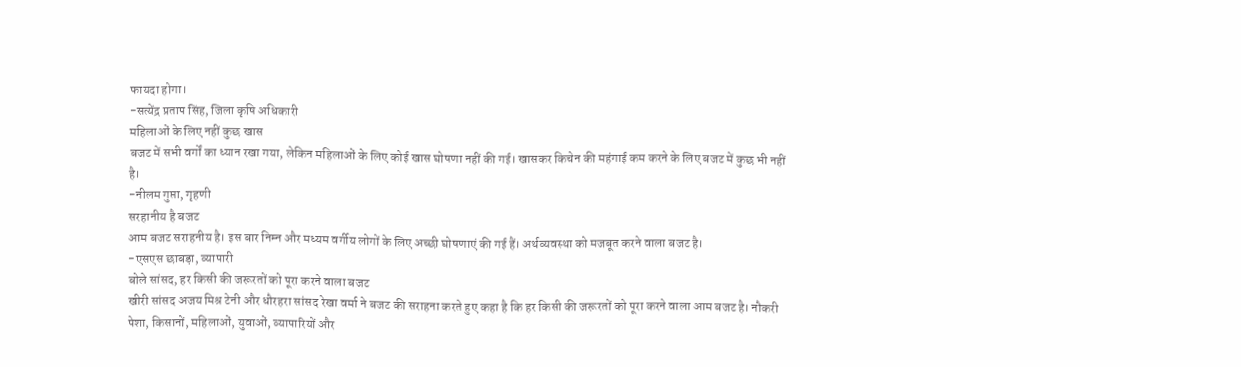फायदा होगा।
-सत्येंद्र प्रताप सिंह, जिला कृषि अधिकारी
महिलाओं के लिए नहीं कुछ खास
बजट में सभी वर्गों का ध्यान रखा गया, लेकिन महिलाओं के लिए कोई खास घोषणा नहीं की गई। खासकर किचेन की महंगाई कम करने के लिए बजट में कुछ भी नहीं है।
-नीलम गुप्ता, गृहणी
सरहानीय है बजट
आम बजट सराहनीय है। इस बार निम्न और मध्यम वर्गीय लोगों के लिए अच्छी घोषणाएं की गई हैं। अर्थव्यवस्था को मजबूत करने वाला बजट है।
-एसएस छाबड़ा, व्यापारी
बोले सांसद, हर किसी की जरूरतों को पूरा करने वाला बजट
खीरी सांसद अजय मिश्र टेनी और धौरहरा सांसद रेखा वर्मा ने बजट की सराहना करते हुए कहा है कि हर किसी की जरूरतों को पूरा करने वाला आम बजट है। नौकरी पेशा, किसानों, महिलाओं, युवाओं, व्यापारियों और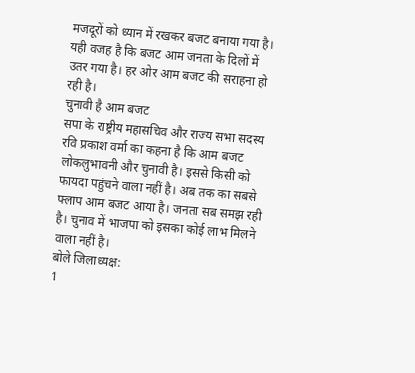मजदूरों को ध्यान में रखकर बजट बनाया गया है। यही वजह है कि बजट आम जनता के दिलों में उतर गया है। हर ओर आम बजट की सराहना हो रही है।
चुनावी है आम बजट
सपा के राष्ट्रीय महासचिव और राज्य सभा सदस्य रवि प्रकाश वर्मा का कहना है कि आम बजट लोकलुभावनी और चुनावी है। इससे किसी को फायदा पहुंचने वाला नहीं है। अब तक का सबसे फ्लाप आम बजट आया है। जनता सब समझ रही है। चुनाव में भाजपा को इसका कोई लाभ मिलने वाला नहीं है।
बोले जिलाध्यक्ष:
1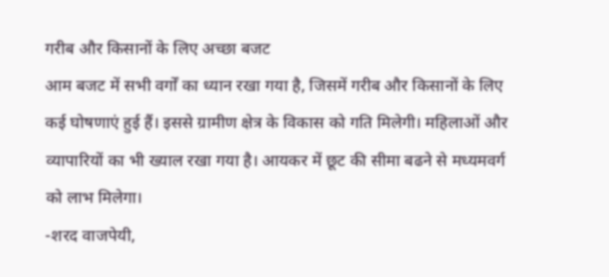गरीब और किसानों के लिए अच्छा बजट
आम बजट में सभी वर्गों का ध्यान रखा गया है, जिसमें गरीब और किसानों के लिए कई घोषणाएं हुई हैं। इससे ग्रामीण क्षेत्र के विकास को गति मिलेगी। महिलाओं और व्यापारियों का भी ख्याल रखा गया है। आयकर में छूट की सीमा बढने से मध्यमवर्ग को लाभ मिलेगा।
-शरद वाजपेयी,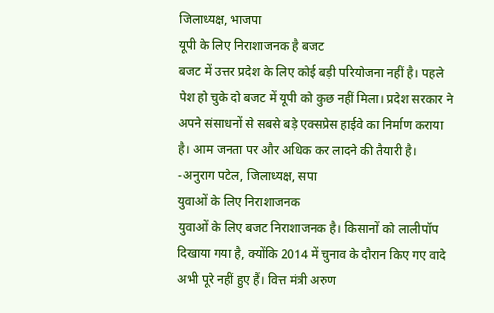जिलाध्यक्ष, भाजपा
यूपी के लिए निराशाजनक है बजट
बजट में उत्तर प्रदेश के लिए कोई बड़ी परियोजना नहीं है। पहले पेश हो चुके दो बजट में यूपी को कुछ नहीं मिला। प्रदेश सरकार ने अपने संसाधनों से सबसे बड़े एक्सप्रेस हाईवे का निर्माण कराया है। आम जनता पर और अधिक कर लादने की तैयारी है।
-अनुराग पटेल, जिलाध्यक्ष, सपा
युवाओं के लिए निराशाजनक
युवाओं के लिए बजट निराशाजनक है। किसानों को लालीपॉप दिखाया गया है, क्योंकि 2014 में चुनाव के दौरान किए गए वादे अभी पूरे नहीं हुए हैं। वित्त मंत्री अरुण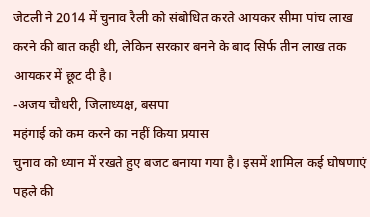जेटली ने 2014 में चुनाव रैली को संबोधित करते आयकर सीमा पांच लाख करने की बात कही थी, लेकिन सरकार बनने के बाद सिर्फ तीन लाख तक आयकर में छूट दी है।
-अजय चौधरी, जिलाध्यक्ष, बसपा
महंगाई को कम करने का नहीं किया प्रयास
चुनाव को ध्यान में रखते हुए बजट बनाया गया है। इसमें शामिल कई घोषणाएं पहले की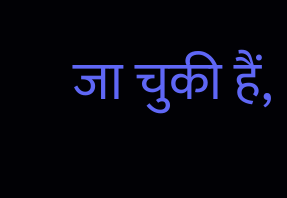जा चुकी हैं,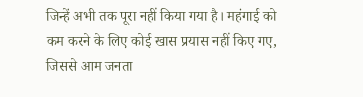जिन्हें अभी तक पूरा नहीं किया गया है। महंगाई को कम करने के लिए कोई खास प्रयास नहीं किए गए, जिससे आम जनता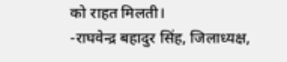को राहत मिलती।
-राघवेन्द्र बहादुर सिंह, जिलाध्यक्ष,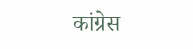कांग्रेस